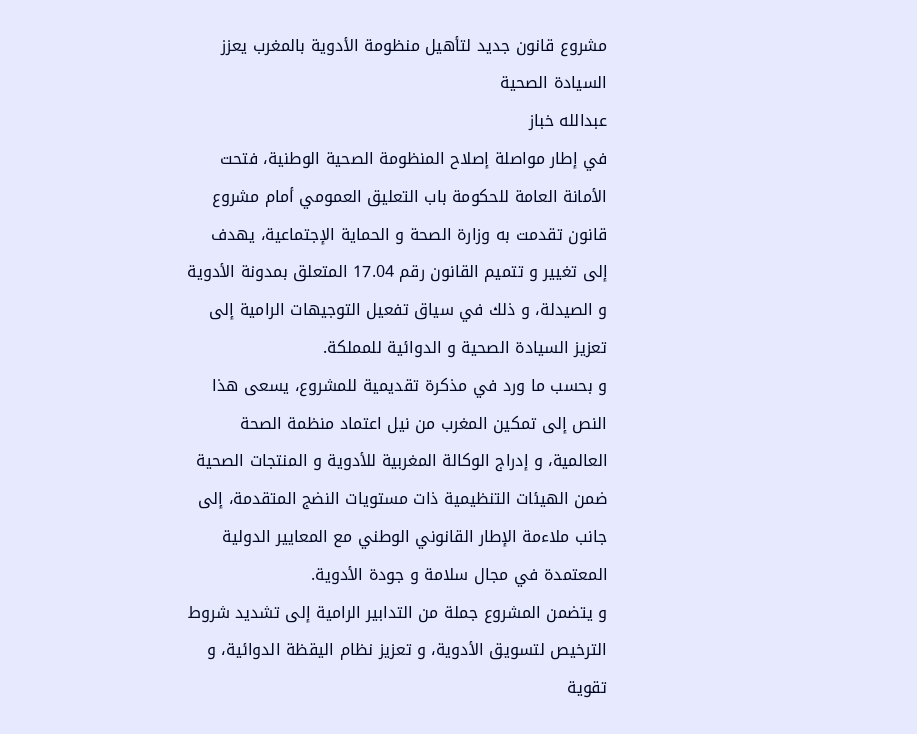مشروع قانون جديد لتأهيل منظومة الأدوية بالمغرب يعزز السيادة الصحية
عبدالله خباز
في إطار مواصلة إصلاح المنظومة الصحية الوطنية، فتحت الأمانة العامة للحكومة باب التعليق العمومي أمام مشروع قانون تقدمت به وزارة الصحة و الحماية الإجتماعية، يهدف إلى تغيير و تتميم القانون رقم 17.04 المتعلق بمدونة الأدوية و الصيدلة، و ذلك في سياق تفعيل التوجيهات الرامية إلى تعزيز السيادة الصحية و الدوائية للمملكة.
و بحسب ما ورد في مذكرة تقديمية للمشروع، يسعى هذا النص إلى تمكين المغرب من نيل اعتماد منظمة الصحة العالمية، و إدراج الوكالة المغربية للأدوية و المنتجات الصحية ضمن الهيئات التنظيمية ذات مستويات النضج المتقدمة، إلى جانب ملاءمة الإطار القانوني الوطني مع المعايير الدولية المعتمدة في مجال سلامة و جودة الأدوية.
و يتضمن المشروع جملة من التدابير الرامية إلى تشديد شروط الترخيص لتسويق الأدوية، و تعزيز نظام اليقظة الدوائية، و تقوية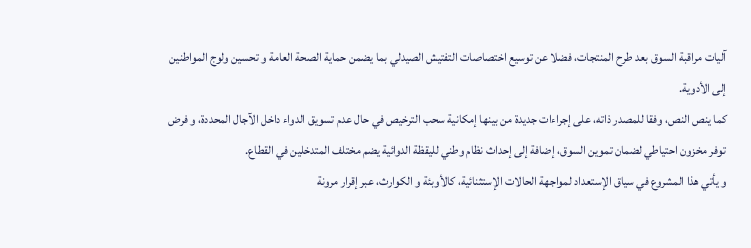آليات مراقبة السوق بعد طرح المنتجات، فضلا عن توسيع اختصاصات التفتيش الصيدلي بما يضمن حماية الصحة العامة و تحسين ولوج المواطنين إلى الأدوية.
كما ينص النص، وفقا للمصدر ذاته، على إجراءات جديدة من بينها إمكانية سحب الترخيص في حال عدم تسويق الدواء داخل الآجال المحددة، و فرض توفر مخزون احتياطي لضمان تموين السوق، إضافة إلى إحداث نظام وطني لليقظة الدوائية يضم مختلف المتدخلين في القطاع.
و يأتي هذا المشروع في سياق الإستعداد لمواجهة الحالات الإستثنائية، كالأوبئة و الكوارث، عبر إقرار مرونة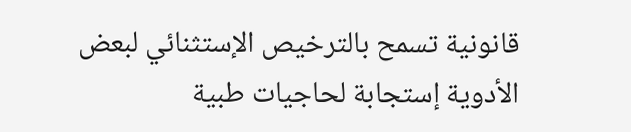قانونية تسمح بالترخيص الإستثنائي لبعض الأدوية إستجابة لحاجيات طبية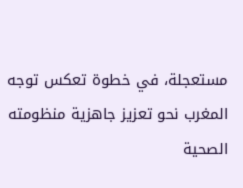مستعجلة، في خطوة تعكس توجه المغرب نحو تعزيز جاهزية منظومته الصحية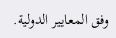وفق المعايير الدولية.